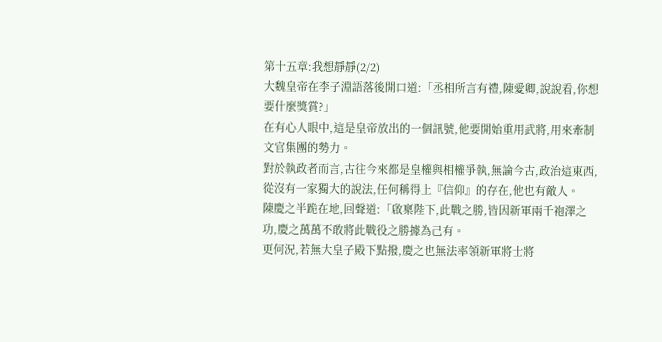第十五章:我想靜靜(2/2)
大魏皇帝在李子淵語落後開口道:「丞相所言有禮,陳愛卿,說說看,你想要什麼獎賞?」
在有心人眼中,這是皇帝放出的一個訊號,他要開始重用武將,用來牽制文官集團的勢力。
對於執政者而言,古往今來都是皇權與相權爭執,無論今古,政治這東西,從沒有一家獨大的說法,任何稱得上『信仰』的存在,他也有敵人。
陳慶之半跪在地,回聲道:「啟稟陛下,此戰之勝,皆因新軍兩千袍澤之功,慶之萬萬不敢將此戰役之勝據為己有。
更何況,若無大皇子殿下點撥,慶之也無法率領新軍將士將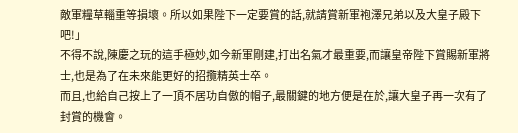敵軍糧草輜重等損壞。所以如果陛下一定要賞的話,就請賞新軍袍澤兄弟以及大皇子殿下吧!」
不得不說,陳慶之玩的這手極妙,如今新軍剛建,打出名氣才最重要,而讓皇帝陛下賞賜新軍將士,也是為了在未來能更好的招攬精英士卒。
而且,也給自己按上了一頂不居功自傲的帽子,最關鍵的地方便是在於,讓大皇子再一次有了封賞的機會。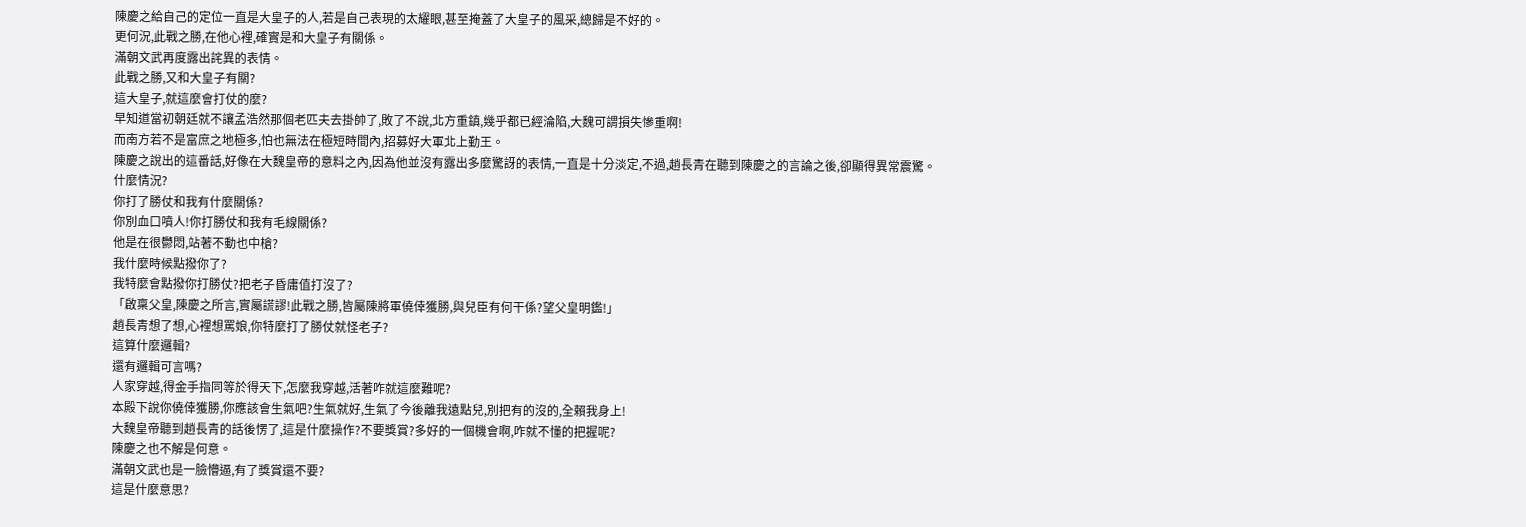陳慶之給自己的定位一直是大皇子的人,若是自己表現的太耀眼,甚至掩蓋了大皇子的風采,總歸是不好的。
更何況,此戰之勝,在他心裡,確實是和大皇子有關係。
滿朝文武再度露出詫異的表情。
此戰之勝,又和大皇子有關?
這大皇子,就這麼會打仗的麼?
早知道當初朝廷就不讓孟浩然那個老匹夫去掛帥了,敗了不說,北方重鎮,幾乎都已經淪陷,大魏可謂損失慘重啊!
而南方若不是富庶之地極多,怕也無法在極短時間內,招募好大軍北上勤王。
陳慶之說出的這番話,好像在大魏皇帝的意料之內,因為他並沒有露出多麼驚訝的表情,一直是十分淡定,不過,趙長青在聽到陳慶之的言論之後,卻顯得異常震驚。
什麼情況?
你打了勝仗和我有什麼關係?
你別血口噴人!你打勝仗和我有毛線關係?
他是在很鬱悶,站著不動也中槍?
我什麼時候點撥你了?
我特麼會點撥你打勝仗?把老子昏庸值打沒了?
「啟稟父皇,陳慶之所言,實屬謊謬!此戰之勝,皆屬陳將軍僥倖獲勝,與兒臣有何干係?望父皇明鑑!」
趙長青想了想,心裡想罵娘,你特麼打了勝仗就怪老子?
這算什麼邏輯?
還有邏輯可言嗎?
人家穿越,得金手指同等於得天下,怎麼我穿越,活著咋就這麼難呢?
本殿下說你僥倖獲勝,你應該會生氣吧?生氣就好,生氣了今後離我遠點兒,別把有的沒的,全賴我身上!
大魏皇帝聽到趙長青的話後愣了,這是什麼操作?不要獎賞?多好的一個機會啊,咋就不懂的把握呢?
陳慶之也不解是何意。
滿朝文武也是一臉懵逼,有了獎賞還不要?
這是什麼意思?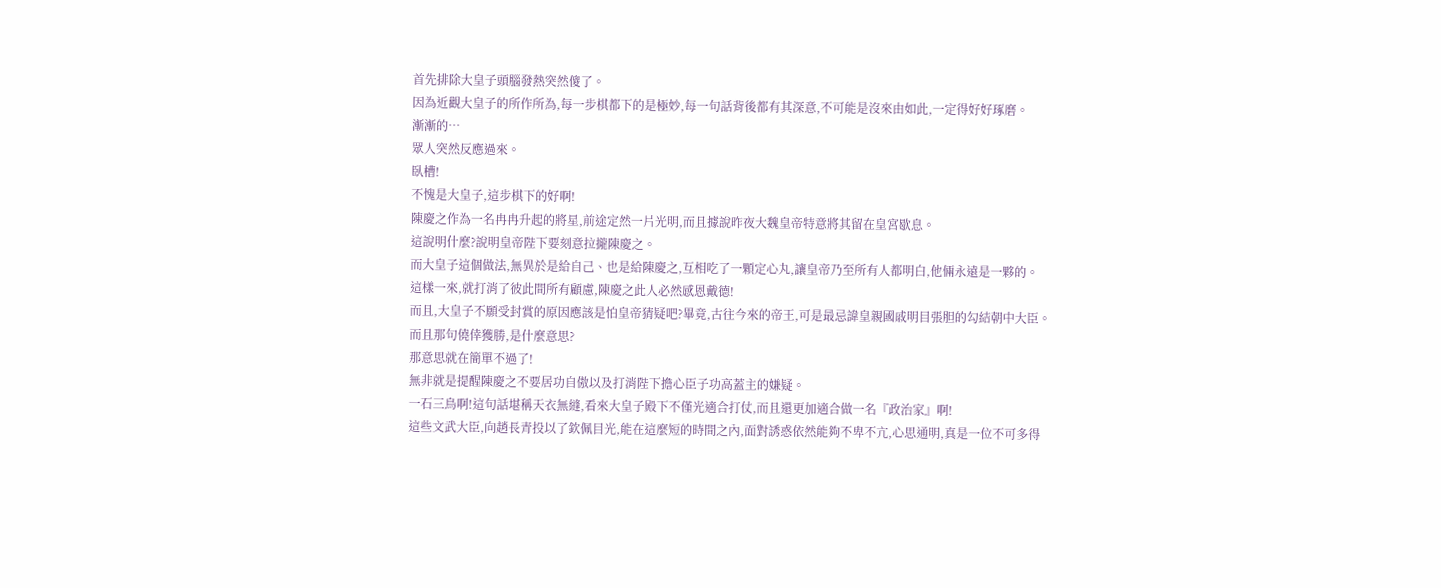首先排除大皇子頭腦發熱突然傻了。
因為近觀大皇子的所作所為,每一步棋都下的是極妙,每一句話背後都有其深意,不可能是沒來由如此,一定得好好琢磨。
漸漸的…
眾人突然反應過來。
臥槽!
不愧是大皇子,這步棋下的好啊!
陳慶之作為一名冉冉升起的將星,前途定然一片光明,而且據說昨夜大魏皇帝特意將其留在皇宮歇息。
這說明什麼?說明皇帝陛下要刻意拉攏陳慶之。
而大皇子這個做法,無異於是給自己、也是給陳慶之,互相吃了一顆定心丸,讓皇帝乃至所有人都明白,他倆永遠是一夥的。
這樣一來,就打消了彼此間所有顧慮,陳慶之此人必然感恩戴德!
而且,大皇子不願受封賞的原因應該是怕皇帝猜疑吧?畢竟,古往今來的帝王,可是最忌諱皇親國戚明目張胆的勾結朝中大臣。
而且那句僥倖獲勝,是什麼意思?
那意思就在簡單不過了!
無非就是提醒陳慶之不要居功自傲以及打消陛下擔心臣子功高蓋主的嫌疑。
一石三鳥啊!這句話堪稱天衣無縫,看來大皇子殿下不僅光適合打仗,而且還更加適合做一名『政治家』啊!
這些文武大臣,向趙長青投以了欽佩目光,能在這麼短的時間之內,面對誘惑依然能夠不卑不亢,心思通明,真是一位不可多得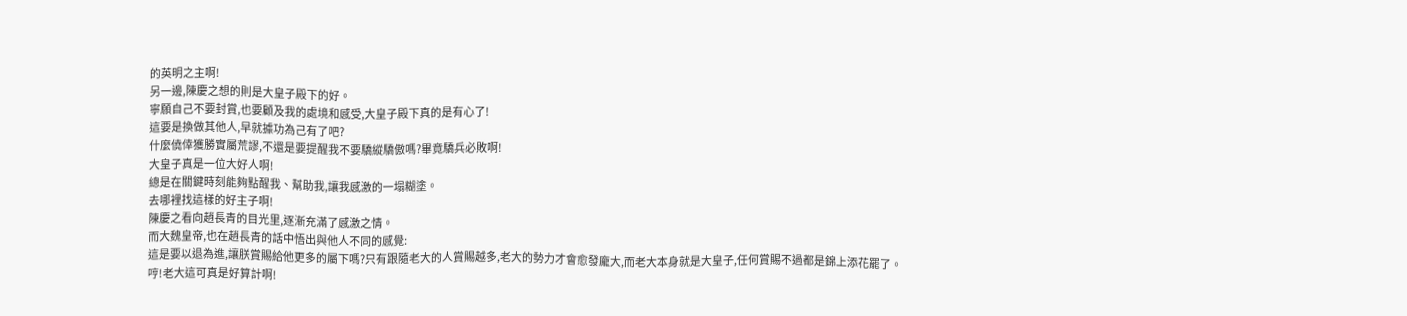的英明之主啊!
另一邊,陳慶之想的則是大皇子殿下的好。
寧願自己不要封賞,也要顧及我的處境和感受,大皇子殿下真的是有心了!
這要是換做其他人,早就據功為己有了吧?
什麼僥倖獲勝實屬荒謬,不還是要提醒我不要驕縱驕傲嗎?畢竟驕兵必敗啊!
大皇子真是一位大好人啊!
總是在關鍵時刻能夠點醒我、幫助我,讓我感激的一塌糊塗。
去哪裡找這樣的好主子啊!
陳慶之看向趙長青的目光里,逐漸充滿了感激之情。
而大魏皇帝,也在趙長青的話中悟出與他人不同的感覺:
這是要以退為進,讓朕賞賜給他更多的屬下嗎?只有跟隨老大的人賞賜越多,老大的勢力才會愈發龐大,而老大本身就是大皇子,任何賞賜不過都是錦上添花罷了。
哼!老大這可真是好算計啊!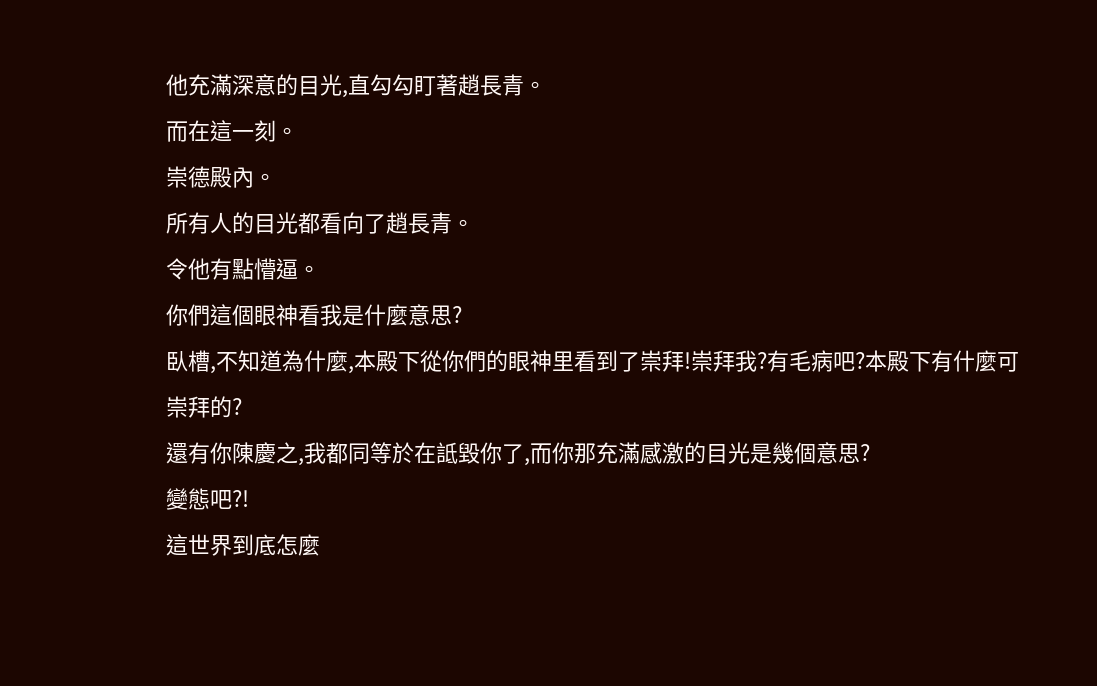他充滿深意的目光,直勾勾盯著趙長青。
而在這一刻。
崇德殿內。
所有人的目光都看向了趙長青。
令他有點懵逼。
你們這個眼神看我是什麼意思?
臥槽,不知道為什麼,本殿下從你們的眼神里看到了崇拜!崇拜我?有毛病吧?本殿下有什麼可崇拜的?
還有你陳慶之,我都同等於在詆毀你了,而你那充滿感激的目光是幾個意思?
變態吧?!
這世界到底怎麼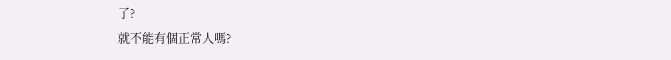了?
就不能有個正常人嗎?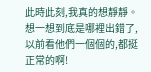此時此刻,我真的想靜靜。
想一想到底是哪裡出錯了,以前看他們一個個的,都挺正常的啊!